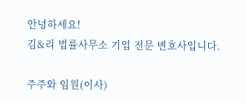안녕하세요!
김&리 법률사무소 기업 전문 변호사입니다.

주주와 임원(이사)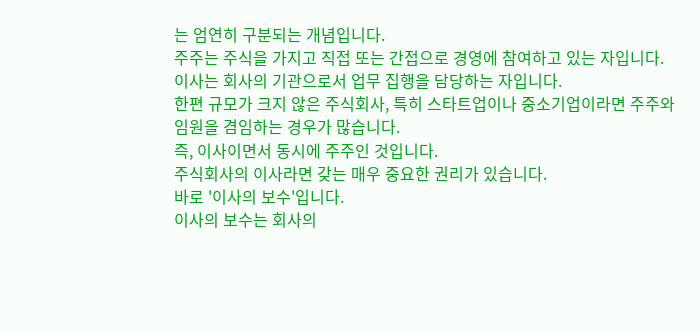는 엄연히 구분되는 개념입니다.
주주는 주식을 가지고 직접 또는 간접으로 경영에 참여하고 있는 자입니다.
이사는 회사의 기관으로서 업무 집행을 담당하는 자입니다.
한편 규모가 크지 않은 주식회사, 특히 스타트업이나 중소기업이라면 주주와 임원을 겸임하는 경우가 많습니다.
즉, 이사이면서 동시에 주주인 것입니다.
주식회사의 이사라면 갖는 매우 중요한 권리가 있습니다.
바로 '이사의 보수'입니다.
이사의 보수는 회사의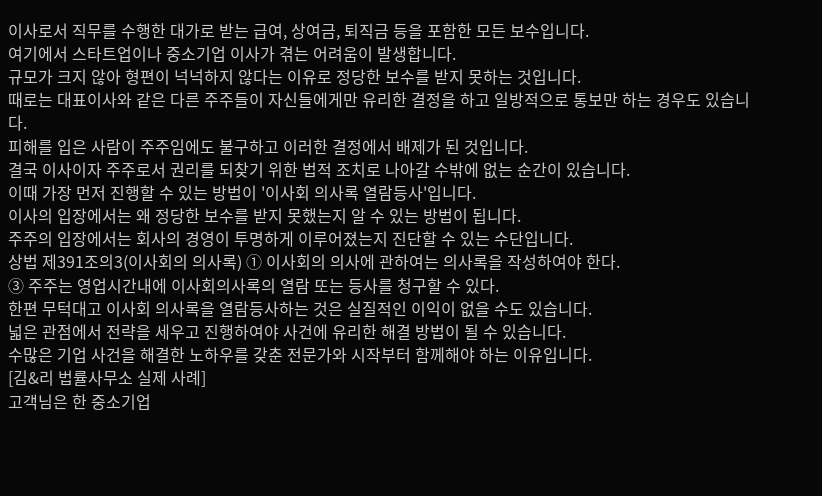이사로서 직무를 수행한 대가로 받는 급여, 상여금, 퇴직금 등을 포함한 모든 보수입니다.
여기에서 스타트업이나 중소기업 이사가 겪는 어려움이 발생합니다.
규모가 크지 않아 형편이 넉넉하지 않다는 이유로 정당한 보수를 받지 못하는 것입니다.
때로는 대표이사와 같은 다른 주주들이 자신들에게만 유리한 결정을 하고 일방적으로 통보만 하는 경우도 있습니다.
피해를 입은 사람이 주주임에도 불구하고 이러한 결정에서 배제가 된 것입니다.
결국 이사이자 주주로서 권리를 되찾기 위한 법적 조치로 나아갈 수밖에 없는 순간이 있습니다.
이때 가장 먼저 진행할 수 있는 방법이 '이사회 의사록 열람등사'입니다.
이사의 입장에서는 왜 정당한 보수를 받지 못했는지 알 수 있는 방법이 됩니다.
주주의 입장에서는 회사의 경영이 투명하게 이루어졌는지 진단할 수 있는 수단입니다.
상법 제391조의3(이사회의 의사록) ① 이사회의 의사에 관하여는 의사록을 작성하여야 한다.
③ 주주는 영업시간내에 이사회의사록의 열람 또는 등사를 청구할 수 있다.
한편 무턱대고 이사회 의사록을 열람등사하는 것은 실질적인 이익이 없을 수도 있습니다.
넓은 관점에서 전략을 세우고 진행하여야 사건에 유리한 해결 방법이 될 수 있습니다.
수많은 기업 사건을 해결한 노하우를 갖춘 전문가와 시작부터 함께해야 하는 이유입니다.
[김&리 법률사무소 실제 사례]
고객님은 한 중소기업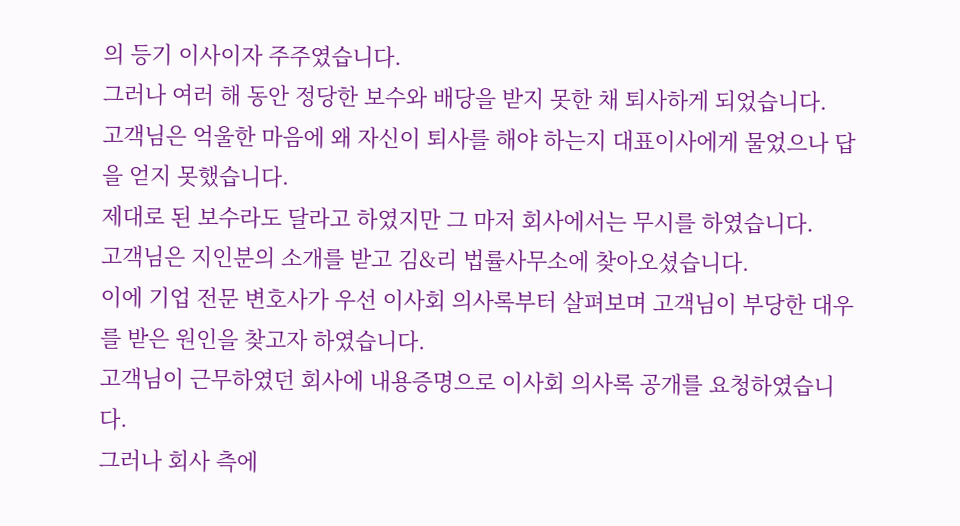의 등기 이사이자 주주였습니다.
그러나 여러 해 동안 정당한 보수와 배당을 받지 못한 채 퇴사하게 되었습니다.
고객님은 억울한 마음에 왜 자신이 퇴사를 해야 하는지 대표이사에게 물었으나 답을 얻지 못했습니다.
제대로 된 보수라도 달라고 하였지만 그 마저 회사에서는 무시를 하였습니다.
고객님은 지인분의 소개를 받고 김&리 법률사무소에 찾아오셨습니다.
이에 기업 전문 변호사가 우선 이사회 의사록부터 살펴보며 고객님이 부당한 대우를 받은 원인을 찾고자 하였습니다.
고객님이 근무하였던 회사에 내용증명으로 이사회 의사록 공개를 요청하였습니다.
그러나 회사 측에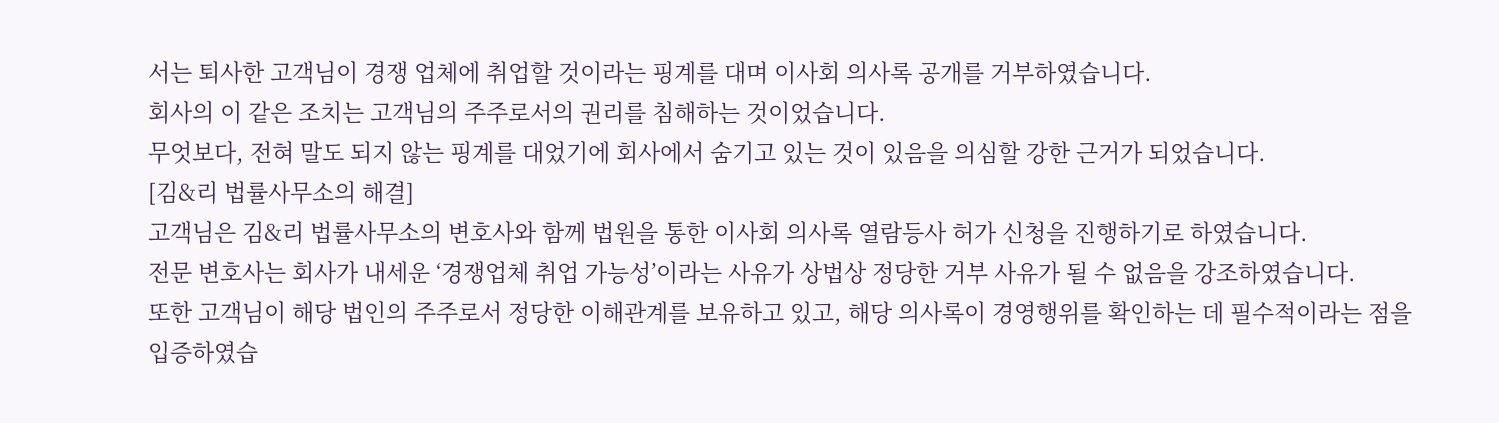서는 퇴사한 고객님이 경쟁 업체에 취업할 것이라는 핑계를 대며 이사회 의사록 공개를 거부하였습니다.
회사의 이 같은 조치는 고객님의 주주로서의 권리를 침해하는 것이었습니다.
무엇보다, 전혀 말도 되지 않는 핑계를 대었기에 회사에서 숨기고 있는 것이 있음을 의심할 강한 근거가 되었습니다.
[김&리 법률사무소의 해결]
고객님은 김&리 법률사무소의 변호사와 함께 법원을 통한 이사회 의사록 열람등사 허가 신청을 진행하기로 하였습니다.
전문 변호사는 회사가 내세운 ‘경쟁업체 취업 가능성’이라는 사유가 상법상 정당한 거부 사유가 될 수 없음을 강조하였습니다.
또한 고객님이 해당 법인의 주주로서 정당한 이해관계를 보유하고 있고, 해당 의사록이 경영행위를 확인하는 데 필수적이라는 점을 입증하였습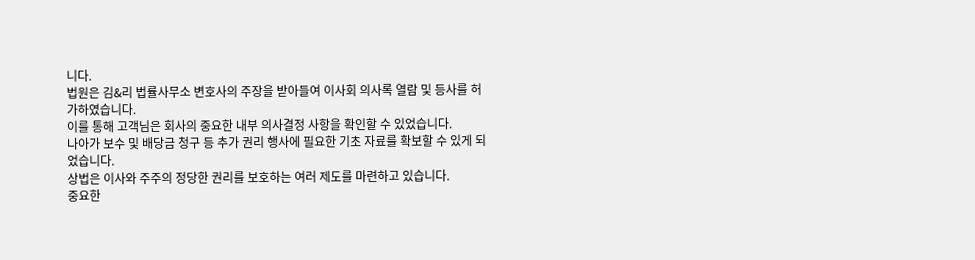니다.
법원은 김&리 법률사무소 변호사의 주장을 받아들여 이사회 의사록 열람 및 등사를 허가하였습니다.
이를 통해 고객님은 회사의 중요한 내부 의사결정 사항을 확인할 수 있었습니다.
나아가 보수 및 배당금 청구 등 추가 권리 행사에 필요한 기초 자료를 확보할 수 있게 되었습니다.
상법은 이사와 주주의 정당한 권리를 보호하는 여러 제도를 마련하고 있습니다.
중요한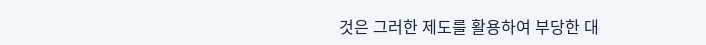것은 그러한 제도를 활용하여 부당한 대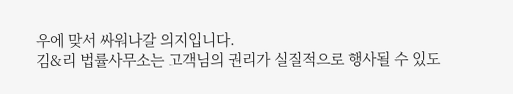우에 맞서 싸워나갈 의지입니다.
김&리 법률사무소는 고객님의 권리가 실질적으로 행사될 수 있도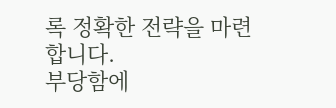록 정확한 전략을 마련합니다.
부당함에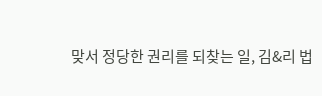맞서 정당한 권리를 되찾는 일, 김&리 법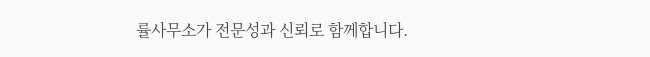률사무소가 전문성과 신뢰로 함께합니다.